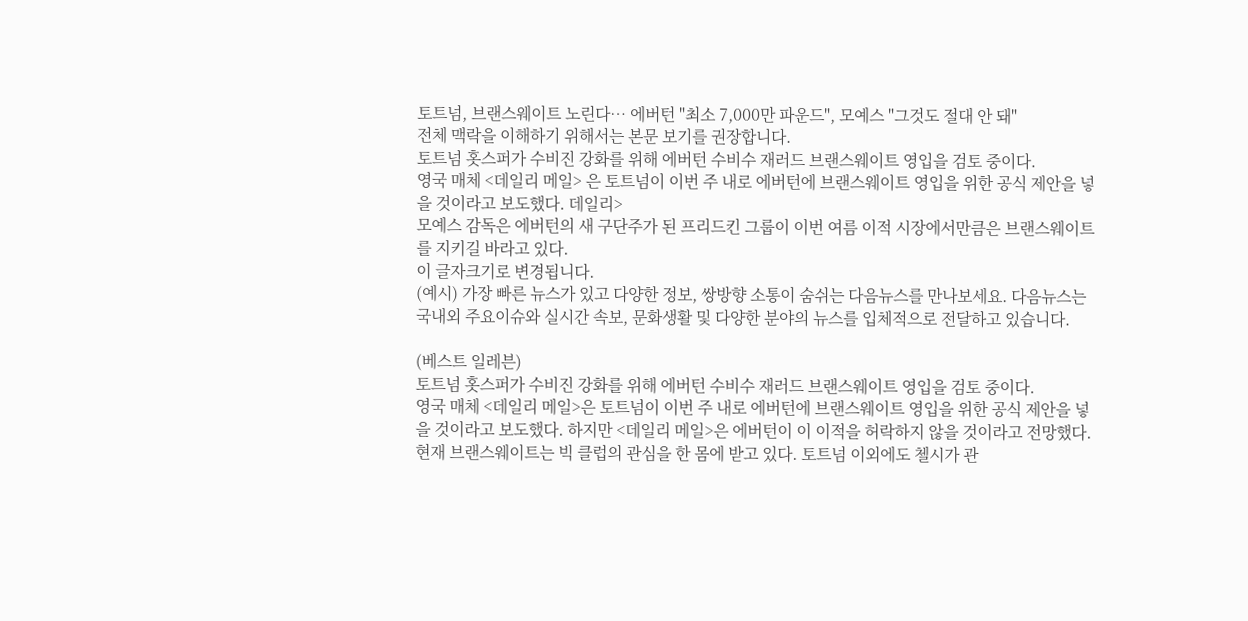토트넘, 브랜스웨이트 노린다… 에버턴 "최소 7,000만 파운드", 모예스 "그것도 절대 안 돼"
전체 맥락을 이해하기 위해서는 본문 보기를 권장합니다.
토트넘 홋스퍼가 수비진 강화를 위해 에버턴 수비수 재러드 브랜스웨이트 영입을 검토 중이다.
영국 매체 <데일리 메일> 은 토트넘이 이번 주 내로 에버턴에 브랜스웨이트 영입을 위한 공식 제안을 넣을 것이라고 보도했다. 데일리>
모예스 감독은 에버턴의 새 구단주가 된 프리드킨 그룹이 이번 여름 이적 시장에서만큼은 브랜스웨이트를 지키길 바라고 있다.
이 글자크기로 변경됩니다.
(예시) 가장 빠른 뉴스가 있고 다양한 정보, 쌍방향 소통이 숨쉬는 다음뉴스를 만나보세요. 다음뉴스는 국내외 주요이슈와 실시간 속보, 문화생활 및 다양한 분야의 뉴스를 입체적으로 전달하고 있습니다.

(베스트 일레븐)
토트넘 홋스퍼가 수비진 강화를 위해 에버턴 수비수 재러드 브랜스웨이트 영입을 검토 중이다.
영국 매체 <데일리 메일>은 토트넘이 이번 주 내로 에버턴에 브랜스웨이트 영입을 위한 공식 제안을 넣을 것이라고 보도했다. 하지만 <데일리 메일>은 에버턴이 이 이적을 허락하지 않을 것이라고 전망했다.
현재 브랜스웨이트는 빅 클럽의 관심을 한 몸에 받고 있다. 토트넘 이외에도 첼시가 관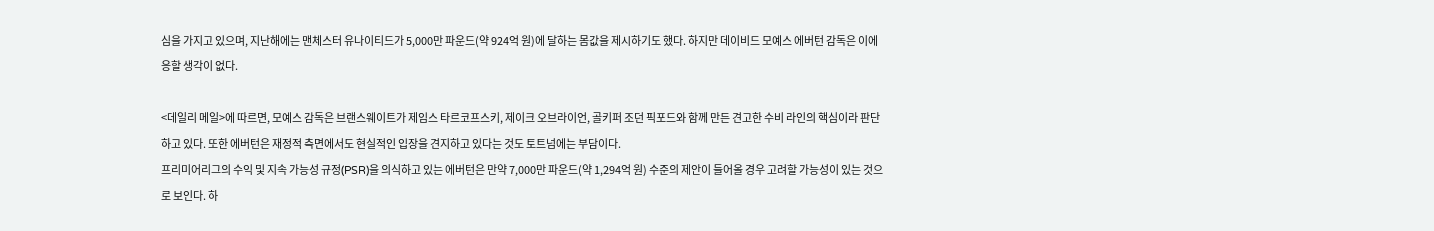심을 가지고 있으며, 지난해에는 맨체스터 유나이티드가 5,000만 파운드(약 924억 원)에 달하는 몸값을 제시하기도 했다. 하지만 데이비드 모예스 에버턴 감독은 이에 응할 생각이 없다.

<데일리 메일>에 따르면, 모예스 감독은 브랜스웨이트가 제임스 타르코프스키, 제이크 오브라이언, 골키퍼 조던 픽포드와 함께 만든 견고한 수비 라인의 핵심이라 판단하고 있다. 또한 에버턴은 재정적 측면에서도 현실적인 입장을 견지하고 있다는 것도 토트넘에는 부담이다.
프리미어리그의 수익 및 지속 가능성 규정(PSR)을 의식하고 있는 에버턴은 만약 7,000만 파운드(약 1,294억 원) 수준의 제안이 들어올 경우 고려할 가능성이 있는 것으로 보인다. 하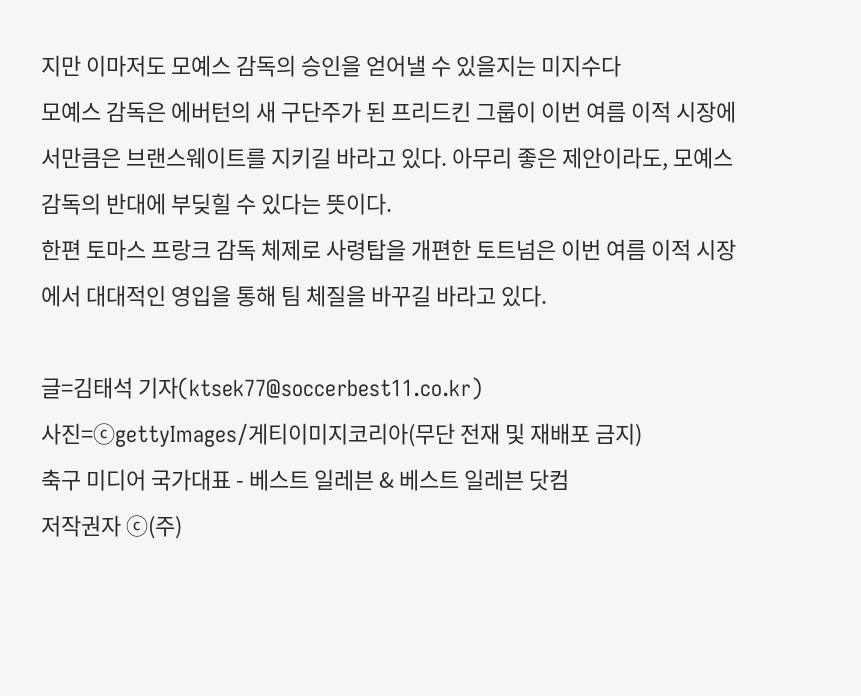지만 이마저도 모예스 감독의 승인을 얻어낼 수 있을지는 미지수다
모예스 감독은 에버턴의 새 구단주가 된 프리드킨 그룹이 이번 여름 이적 시장에서만큼은 브랜스웨이트를 지키길 바라고 있다. 아무리 좋은 제안이라도, 모예스 감독의 반대에 부딪힐 수 있다는 뜻이다.
한편 토마스 프랑크 감독 체제로 사령탑을 개편한 토트넘은 이번 여름 이적 시장에서 대대적인 영입을 통해 팀 체질을 바꾸길 바라고 있다.

글=김태석 기자(ktsek77@soccerbest11.co.kr)
사진=ⓒgettyImages/게티이미지코리아(무단 전재 및 재배포 금지)
축구 미디어 국가대표 - 베스트 일레븐 & 베스트 일레븐 닷컴
저작권자 ⓒ(주)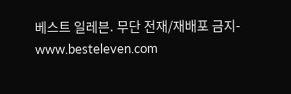베스트 일레븐. 무단 전재/재배포 금지-www.besteleven.com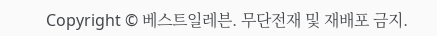Copyright © 베스트일레븐. 무단전재 및 재배포 금지.